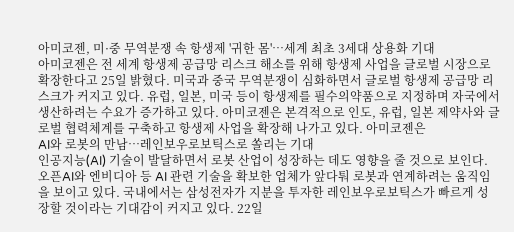아미코젠, 미·중 무역분쟁 속 항생제 '귀한 몸'…세계 최초 3세대 상용화 기대
아미코젠은 전 세계 항생제 공급망 리스크 해소를 위해 항생제 사업을 글로벌 시장으로 확장한다고 25일 밝혔다. 미국과 중국 무역분쟁이 심화하면서 글로벌 항생제 공급망 리스크가 커지고 있다. 유럽, 일본, 미국 등이 항생제를 필수의약품으로 지정하며 자국에서 생산하려는 수요가 증가하고 있다. 아미코젠은 본격적으로 인도, 유럽, 일본 제약사와 글로벌 협력체계를 구축하고 항생제 사업을 확장해 나가고 있다. 아미코젠은
AI와 로봇의 만남…레인보우로보틱스로 쏠리는 기대
인공지능(AI) 기술이 발달하면서 로봇 산업이 성장하는 데도 영향을 줄 것으로 보인다. 오픈AI와 엔비디아 등 AI 관련 기술을 확보한 업체가 앞다퉈 로봇과 연계하려는 움직임을 보이고 있다. 국내에서는 삼성전자가 지분을 투자한 레인보우로보틱스가 빠르게 성장할 것이라는 기대감이 커지고 있다. 22일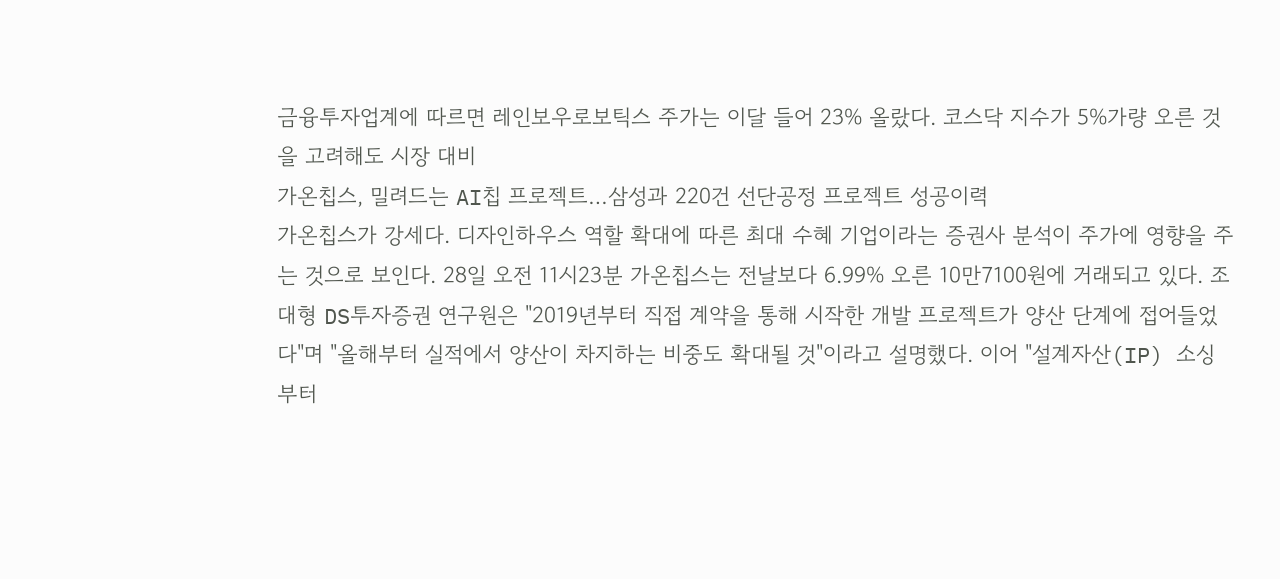금융투자업계에 따르면 레인보우로보틱스 주가는 이달 들어 23% 올랐다. 코스닥 지수가 5%가량 오른 것을 고려해도 시장 대비
가온칩스, 밀려드는 AI칩 프로젝트…삼성과 220건 선단공정 프로젝트 성공이력
가온칩스가 강세다. 디자인하우스 역할 확대에 따른 최대 수혜 기업이라는 증권사 분석이 주가에 영향을 주는 것으로 보인다. 28일 오전 11시23분 가온칩스는 전날보다 6.99% 오른 10만7100원에 거래되고 있다. 조대형 DS투자증권 연구원은 "2019년부터 직접 계약을 통해 시작한 개발 프로젝트가 양산 단계에 접어들었다"며 "올해부터 실적에서 양산이 차지하는 비중도 확대될 것"이라고 설명했다. 이어 "설계자산(IP) 소싱부터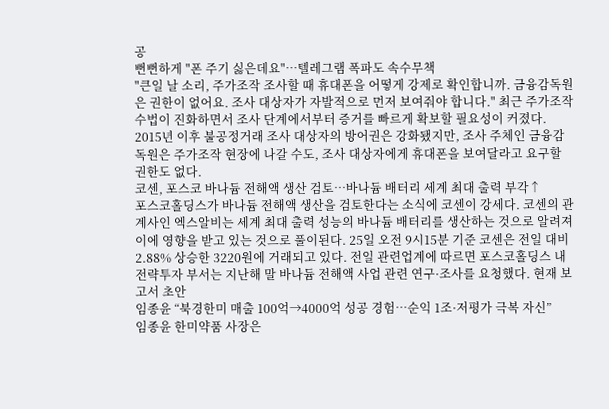공
뻔뻔하게 "폰 주기 싫은데요"…텔레그램 폭파도 속수무책
"큰일 날 소리, 주가조작 조사할 때 휴대폰을 어떻게 강제로 확인합니까. 금융감독원은 권한이 없어요. 조사 대상자가 자발적으로 먼저 보여줘야 합니다." 최근 주가조작 수법이 진화하면서 조사 단계에서부터 증거를 빠르게 확보할 필요성이 커졌다. 2015년 이후 불공정거래 조사 대상자의 방어권은 강화됐지만, 조사 주체인 금융감독원은 주가조작 현장에 나갈 수도, 조사 대상자에게 휴대폰을 보여달라고 요구할 권한도 없다.
코센, 포스코 바나듐 전해액 생산 검토…바나듐 배터리 세계 최대 출력 부각↑
포스코홀딩스가 바나듐 전해액 생산을 검토한다는 소식에 코센이 강세다. 코센의 관계사인 엑스알비는 세계 최대 출력 성능의 바나듐 배터리를 생산하는 것으로 알려져 이에 영향을 받고 있는 것으로 풀이된다. 25일 오전 9시15분 기준 코센은 전일 대비 2.88% 상승한 3220원에 거래되고 있다. 전일 관련업계에 따르면 포스코홀딩스 내 전략투자 부서는 지난해 말 바나듐 전해액 사업 관련 연구·조사를 요청했다. 현재 보고서 초안
임종윤 “북경한미 매출 100억→4000억 성공 경험…순익 1조·저평가 극복 자신”
임종윤 한미약품 사장은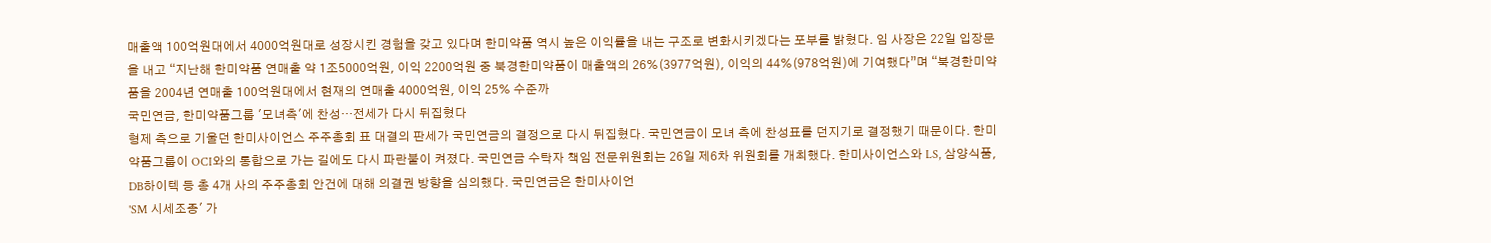매출액 100억원대에서 4000억원대로 성장시킨 경험을 갖고 있다며 한미약품 역시 높은 이익률을 내는 구조로 변화시키겠다는 포부를 밝혔다. 임 사장은 22일 입장문을 내고 “지난해 한미약품 연매출 약 1조5000억원, 이익 2200억원 중 북경한미약품이 매출액의 26%(3977억원), 이익의 44%(978억원)에 기여했다”며 “북경한미약품을 2004년 연매출 100억원대에서 현재의 연매출 4000억원, 이익 25% 수준까
국민연금, 한미약품그룹 '모녀측'에 찬성…전세가 다시 뒤집혔다
형제 측으로 기울던 한미사이언스 주주총회 표 대결의 판세가 국민연금의 결정으로 다시 뒤집혔다. 국민연금이 모녀 측에 찬성표를 던지기로 결정했기 때문이다. 한미약품그룹이 OCI와의 통합으로 가는 길에도 다시 파란불이 켜졌다. 국민연금 수탁자 책임 전문위원회는 26일 제6차 위원회를 개최했다. 한미사이언스와 LS, 삼양식품, DB하이텍 등 총 4개 사의 주주총회 안건에 대해 의결권 방향을 심의했다. 국민연금은 한미사이언
'SM 시세조종' 가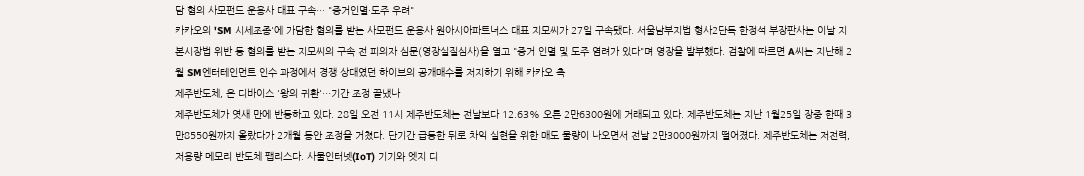담 혐의 사모펀드 운용사 대표 구속… "증거인멸·도주 우려"
카카오의 'SM 시세조종'에 가담한 혐의를 받는 사모펀드 운용사 원아시아파트너스 대표 지모씨가 27일 구속됐다. 서울남부지법 형사2단독 한정석 부장판사는 이날 지본시장법 위반 등 혐의를 받는 지모씨의 구속 전 피의자 심문(영장실질심사)을 열고 "증거 인멸 및 도주 염려가 있다"며 영장을 발부했다. 검찰에 따르면 A씨는 지난해 2월 SM엔터테인먼트 인수 과정에서 경쟁 상대였던 하이브의 공개매수를 저지하기 위해 카카오 측
제주반도체, 온 디바이스 '왕의 귀환'…기간 조정 끝냈나
제주반도체가 엿새 만에 반등하고 있다. 28일 오전 11시 제주반도체는 전날보다 12.63% 오른 2만6300원에 거래되고 있다. 제주반도체는 지난 1월25일 장중 한때 3만8550원까지 올랐다가 2개월 동안 조정을 거쳤다. 단기간 급등한 뒤로 차익 실현을 위한 매도 물량이 나오면서 전날 2만3000원까지 떨어졌다. 제주반도체는 저전력, 저용량 메모리 반도체 팹리스다. 사물인터넷(IoT) 기기와 엣지 디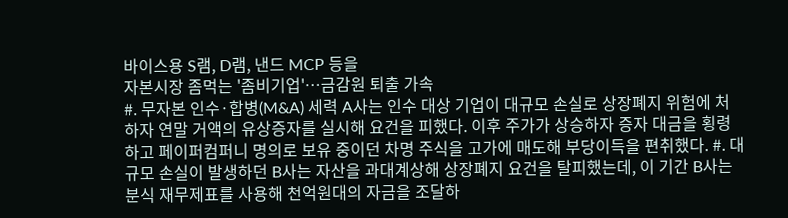바이스용 S램, D램, 낸드 MCP 등을
자본시장 좀먹는 '좀비기업'…금감원 퇴출 가속
#. 무자본 인수·합병(M&A) 세력 A사는 인수 대상 기업이 대규모 손실로 상장폐지 위험에 처하자 연말 거액의 유상증자를 실시해 요건을 피했다. 이후 주가가 상승하자 증자 대금을 횡령하고 페이퍼컴퍼니 명의로 보유 중이던 차명 주식을 고가에 매도해 부당이득을 편취했다. #. 대규모 손실이 발생하던 B사는 자산을 과대계상해 상장폐지 요건을 탈피했는데, 이 기간 B사는 분식 재무제표를 사용해 천억원대의 자금을 조달하